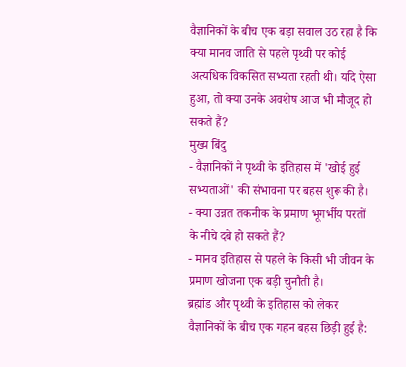वैज्ञानिकों के बीच एक बड़ा सवाल उठ रहा है कि क्या मानव जाति से पहले पृथ्वी पर कोई अत्यधिक विकसित सभ्यता रहती थी। यदि ऐसा हुआ, तो क्या उनके अवशेष आज भी मौजूद हो सकते हैं?
मुख्य बिंदु
- वैज्ञानिकों ने पृथ्वी के इतिहास में 'खोई हुई सभ्यताओं' की संभावना पर बहस शुरू की है।
- क्या उन्नत तकनीक के प्रमाण भूगर्भीय परतों के नीचे दबे हो सकते हैं?
- मानव इतिहास से पहले के किसी भी जीवन के प्रमाण खोजना एक बड़ी चुनौती है।
ब्रह्मांड और पृथ्वी के इतिहास को लेकर वैज्ञानिकों के बीच एक गहन बहस छिड़ी हुई है: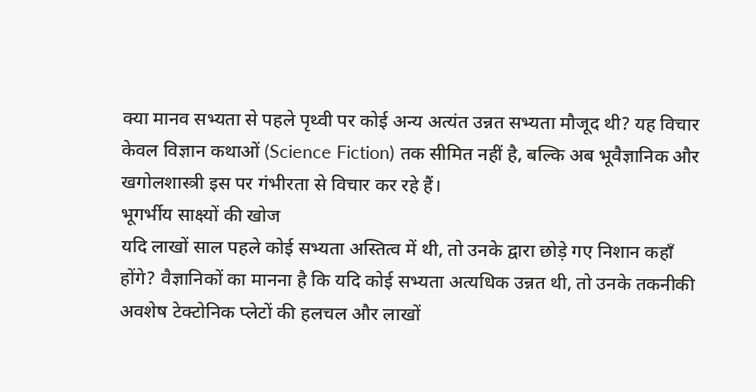क्या मानव सभ्यता से पहले पृथ्वी पर कोई अन्य अत्यंत उन्नत सभ्यता मौजूद थी? यह विचार केवल विज्ञान कथाओं (Science Fiction) तक सीमित नहीं है, बल्कि अब भूवैज्ञानिक और खगोलशास्त्री इस पर गंभीरता से विचार कर रहे हैं।
भूगर्भीय साक्ष्यों की खोज
यदि लाखों साल पहले कोई सभ्यता अस्तित्व में थी, तो उनके द्वारा छोड़े गए निशान कहाँ होंगे? वैज्ञानिकों का मानना है कि यदि कोई सभ्यता अत्यधिक उन्नत थी, तो उनके तकनीकी अवशेष टेक्टोनिक प्लेटों की हलचल और लाखों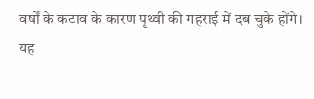वर्षों के कटाव के कारण पृथ्वी की गहराई में दब चुके होंगे।
यह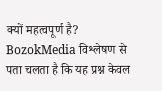क्यों महत्वपूर्ण है?
BozokMedia विश्लेषण से पता चलता है कि यह प्रश्न केवल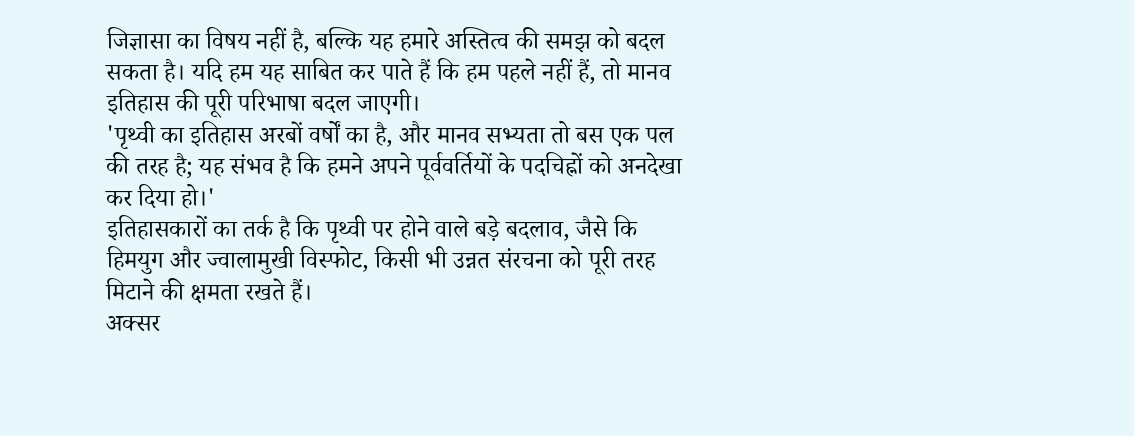जिज्ञासा का विषय नहीं है, बल्कि यह हमारे अस्तित्व की समझ को बदल सकता है। यदि हम यह साबित कर पाते हैं कि हम पहले नहीं हैं, तो मानव इतिहास की पूरी परिभाषा बदल जाएगी।
'पृथ्वी का इतिहास अरबों वर्षों का है, और मानव सभ्यता तो बस एक पल की तरह है; यह संभव है कि हमने अपने पूर्ववर्तियों के पदचिह्नों को अनदेखा कर दिया हो।'
इतिहासकारों का तर्क है कि पृथ्वी पर होने वाले बड़े बदलाव, जैसे कि हिमयुग और ज्वालामुखी विस्फोट, किसी भी उन्नत संरचना को पूरी तरह मिटाने की क्षमता रखते हैं।
अक्सर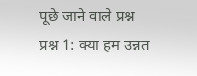पूछे जाने वाले प्रश्न
प्रश्न 1: क्या हम उन्नत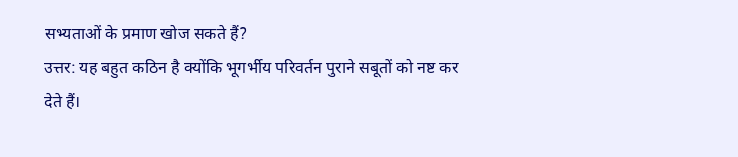सभ्यताओं के प्रमाण खोज सकते हैं?
उत्तर: यह बहुत कठिन है क्योंकि भूगर्भीय परिवर्तन पुराने सबूतों को नष्ट कर देते हैं।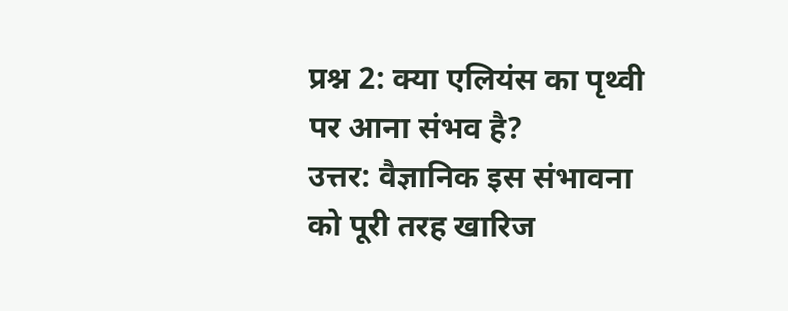प्रश्न 2: क्या एलियंस का पृथ्वी पर आना संभव है?
उत्तर: वैज्ञानिक इस संभावना को पूरी तरह खारिज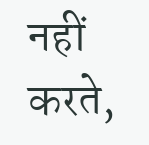नहीं करते,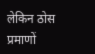लेकिन ठोस प्रमाणों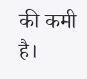की कमी है।